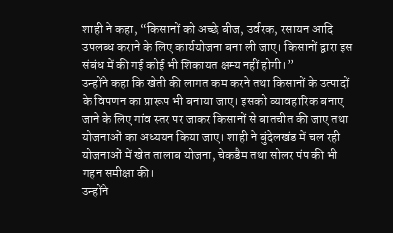शाही ने कहा, “किसानों को अच्छे बीज, उर्वरक, रसायन आदि उपलब्ध कराने के लिए कार्ययोजना बना ली जाए। किसानों द्वारा इस संबंध में की गई कोई भी शिकायत क्षम्य नहीं होगी।”
उन्होंने कहा कि खेती की लागत कम करने तथा किसानों के उत्पादों के विपणन का प्रारूप भी बनाया जाए। इसको व्यावहारिक बनाए जाने के लिए गांव स्तर पर जाकर किसानों से बातचीत की जाए तथा योजनाओं का अध्ययन किया जाए। शाही ने बुंदेलखंड में चल रही योजनाओं में खेत तालाब योजना, चेकडैम तथा सोलर पंप की भी गहन समीक्षा की।
उन्होंने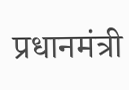प्रधानमंत्री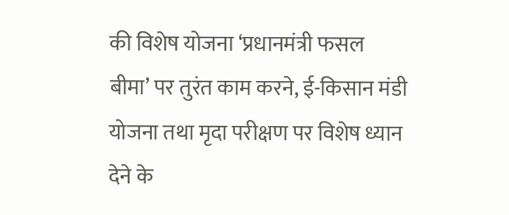की विशेष योजना ‘प्रधानमंत्री फसल बीमा’ पर तुरंत काम करने, ई-किसान मंडी योजना तथा मृदा परीक्षण पर विशेष ध्यान देने के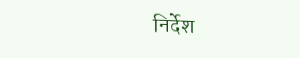निर्देश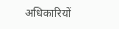अधिकारियों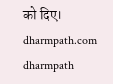को दिए।
dharmpath.com dharmpath